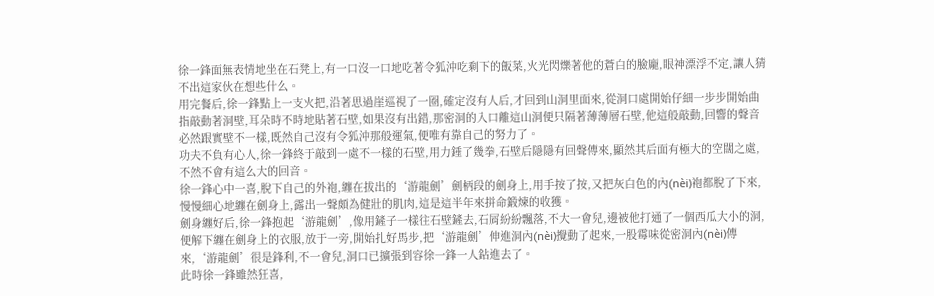徐一鋒面無表情地坐在石凳上,有一口沒一口地吃著令狐沖吃剩下的飯菜,火光閃爍著他的蒼白的臉龐,眼神漂浮不定,讓人猜不出這家伙在想些什么。
用完餐后,徐一鋒點上一支火把,沿著思過崖巡視了一圈,確定沒有人后,才回到山洞里面來,從洞口處開始仔細一步步開始曲指敲動著洞壁,耳朵時不時地貼著石壁,如果沒有出錯,那密洞的入口離這山洞便只隔著薄薄層石壁,他這般敲動,回響的聲音必然跟實壁不一樣,既然自己沒有令狐沖那般運氣,便唯有靠自己的努力了。
功夫不負有心人,徐一鋒終于敲到一處不一樣的石壁,用力錘了幾拳,石壁后隱隱有回聲傳來,顯然其后面有極大的空闊之處,不然不會有這么大的回音。
徐一鋒心中一喜,脫下自己的外袍,纏在拔出的‘游龍劍’劍柄段的劍身上,用手按了按,又把灰白色的內(nèi)袍都脫了下來,慢慢細心地纏在劍身上,露出一聲頗為健壯的肌肉,這是這半年來拼命鍛煉的收獲。
劍身纏好后,徐一鋒抱起‘游龍劍’,像用鏟子一樣往石壁鏟去,石屑紛紛飄落,不大一會兒,邊被他打通了一個西瓜大小的洞,便解下纏在劍身上的衣服,放于一旁,開始扎好馬步,把‘游龍劍’伸進洞內(nèi)攪動了起來,一股霉味從密洞內(nèi)傳來,‘游龍劍’很是鋒利,不一會兒,洞口已擴張到容徐一鋒一人鉆進去了。
此時徐一鋒雖然狂喜,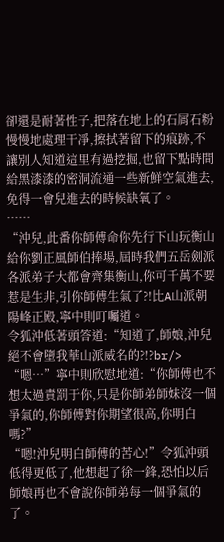卻還是耐著性子,把落在地上的石屑石粉慢慢地處理干凈,擦拭著留下的痕跡,不讓別人知道這里有過挖掘,也留下點時間給黑漆漆的密洞流通一些新鮮空氣進去,免得一會兒進去的時候缺氧了。
……
“沖兒,此番你師傅命你先行下山玩衡山給你劉正風師伯捧場,屆時我們五岳劍派各派弟子大都會齊集衡山,你可千萬不要惹是生非,引你師傅生氣了?!比A山派朝陽峰正殿,寧中則叮囑道。
令狐沖低著頭答道:“知道了,師娘,沖兒絕不會墮我華山派威名的?!?br/>
“嗯…”寧中則欣慰地道:“你師傅也不想太過責罰于你,只是你師弟師妹沒一個爭氣的,你師傅對你期望很高,你明白嗎?”
“嗯!沖兒明白師傅的苦心!”令狐沖頭低得更低了,他想起了徐一鋒,恐怕以后師娘再也不會說你師弟每一個爭氣的了。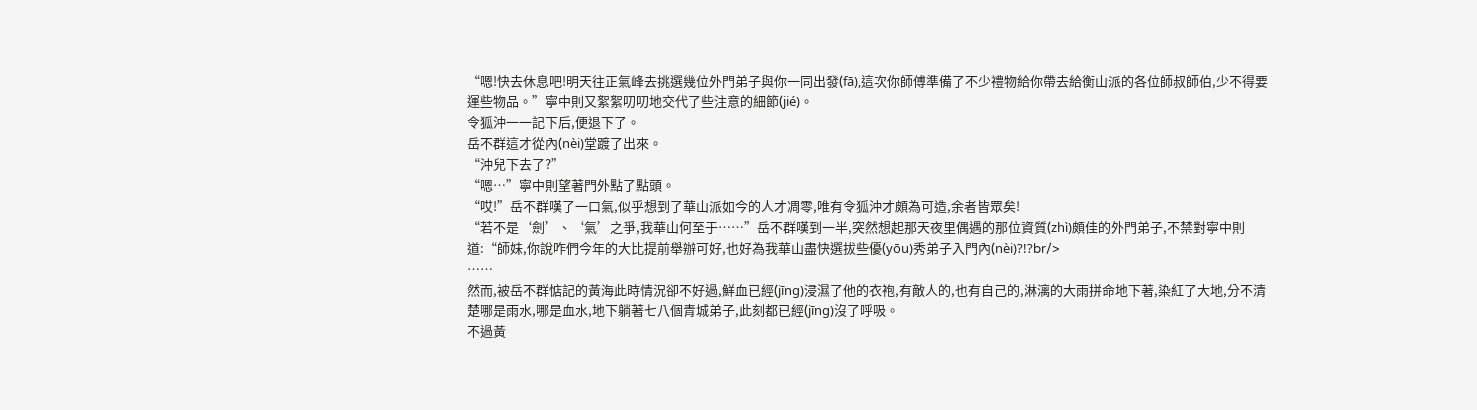“嗯!快去休息吧!明天往正氣峰去挑選幾位外門弟子與你一同出發(fā),這次你師傅準備了不少禮物給你帶去給衡山派的各位師叔師伯,少不得要運些物品。”寧中則又絮絮叨叨地交代了些注意的細節(jié)。
令狐沖一一記下后,便退下了。
岳不群這才從內(nèi)堂踱了出來。
“沖兒下去了?”
“嗯…”寧中則望著門外點了點頭。
“哎!”岳不群嘆了一口氣,似乎想到了華山派如今的人才凋零,唯有令狐沖才頗為可造,余者皆眾矣!
“若不是‘劍’、‘氣’之爭,我華山何至于……”岳不群嘆到一半,突然想起那天夜里偶遇的那位資質(zhì)頗佳的外門弟子,不禁對寧中則道:“師妹,你說咋們今年的大比提前舉辦可好,也好為我華山盡快選拔些優(yōu)秀弟子入門內(nèi)?!?br/>
……
然而,被岳不群惦記的黃海此時情況卻不好過,鮮血已經(jīng)浸濕了他的衣袍,有敵人的,也有自己的,淋漓的大雨拼命地下著,染紅了大地,分不清楚哪是雨水,哪是血水,地下躺著七八個青城弟子,此刻都已經(jīng)沒了呼吸。
不過黃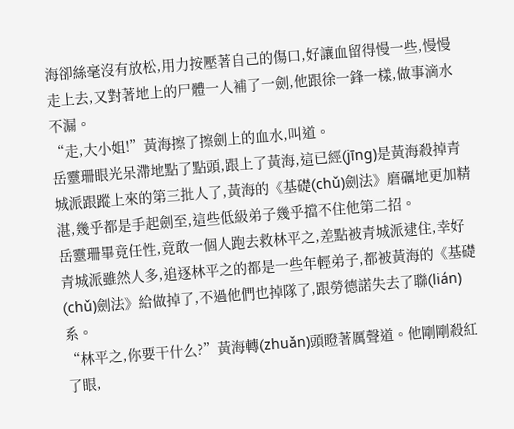海卻絲毫沒有放松,用力按壓著自己的傷口,好讓血留得慢一些,慢慢走上去,又對著地上的尸體一人補了一劍,他跟徐一鋒一樣,做事滴水不漏。
“走,大小姐!”黃海擦了擦劍上的血水,叫道。
岳靈珊眼光呆滯地點了點頭,跟上了黃海,這已經(jīng)是黃海殺掉青城派跟蹤上來的第三批人了,黃海的《基礎(chǔ)劍法》磨礪地更加精湛,幾乎都是手起劍至,這些低級弟子幾乎擋不住他第二招。
岳靈珊畢竟任性,竟敢一個人跑去救林平之,差點被青城派逮住,幸好青城派雖然人多,追逐林平之的都是一些年輕弟子,都被黃海的《基礎(chǔ)劍法》給做掉了,不過他們也掉隊了,跟勞德諾失去了聯(lián)系。
“林平之,你要干什么?”黃海轉(zhuǎn)頭瞪著厲聲道。他剛剛殺紅了眼,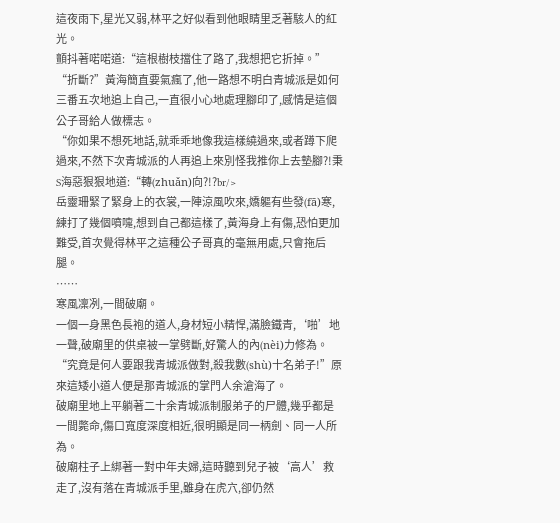這夜雨下,星光又弱,林平之好似看到他眼睛里乏著駭人的紅光。
顫抖著喏喏道:“這根樹枝擋住了路了,我想把它折掉。”
“折斷?”黃海簡直要氣瘋了,他一路想不明白青城派是如何三番五次地追上自己,一直很小心地處理腳印了,感情是這個公子哥給人做標志。
“你如果不想死地話,就乖乖地像我這樣繞過來,或者蹲下爬過來,不然下次青城派的人再追上來別怪我推你上去墊腳?!秉S海惡狠狠地道:“轉(zhuǎn)向?!?br/>
岳靈珊緊了緊身上的衣裳,一陣涼風吹來,嬌軀有些發(fā)寒,練打了幾個噴嚏,想到自己都這樣了,黃海身上有傷,恐怕更加難受,首次覺得林平之這種公子哥真的毫無用處,只會拖后腿。
……
寒風凜冽,一間破廟。
一個一身黑色長袍的道人,身材短小精悍,滿臉鐵青,‘啪’地一聲,破廟里的供桌被一掌劈斷,好驚人的內(nèi)力修為。
“究竟是何人要跟我青城派做對,殺我數(shù)十名弟子!”原來這矮小道人便是那青城派的掌門人余滄海了。
破廟里地上平躺著二十余青城派制服弟子的尸體,幾乎都是一間斃命,傷口寬度深度相近,很明顯是同一柄劍、同一人所為。
破廟柱子上綁著一對中年夫婦,這時聽到兒子被‘高人’救走了,沒有落在青城派手里,雖身在虎穴,卻仍然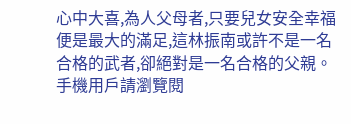心中大喜,為人父母者,只要兒女安全幸福便是最大的滿足,這林振南或許不是一名合格的武者,卻絕對是一名合格的父親。手機用戶請瀏覽閱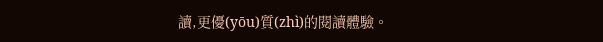讀,更優(yōu)質(zhì)的閱讀體驗。